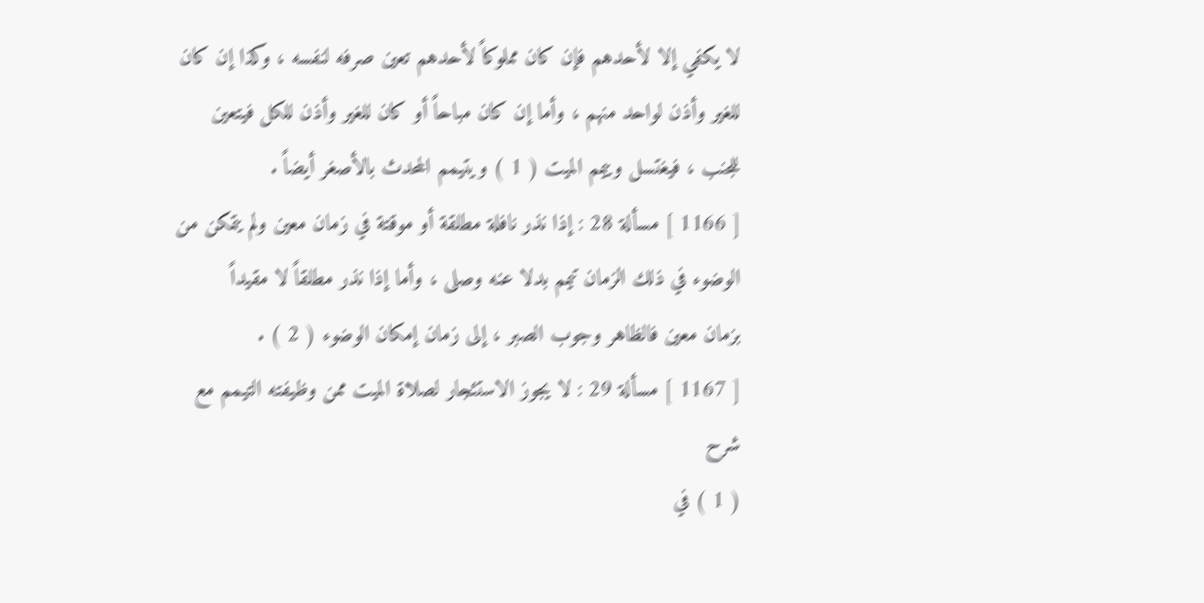لا يكفي إلا لأحدهم فإن كان مملوكاً لأحدهم تعين صرفه لنفسه ، وكذا إن كان
للغير وأذن لواحد منهم ، وأما إن كان مباحاً أو كان للغير وأذن للكل فيتعين
للجنب ، فيغتسل وييمم الميت ( 1 ) ويتيمم المحدث بالأصغر أيضاً .
[ 1166 ] مسألة 28 : إذا نذر نافلة مطلقة أو موقتة في زمان معين ولم يتمكن من
الوضوء في ذلك الزمان تيمم بدلا عنه وصلى ، وأما إذا نذر مطلقاً لا مقيداً
بزمان معين فالظاهر وجوب الصبر ، إلى زمان إمكان الوضوء ( 2 ) .
[ 1167 ] مسألة 29 : لا يجوز الاستئجار لصلاة الميت ممن وظيفته التيمم مع
شرح
( 1 ) في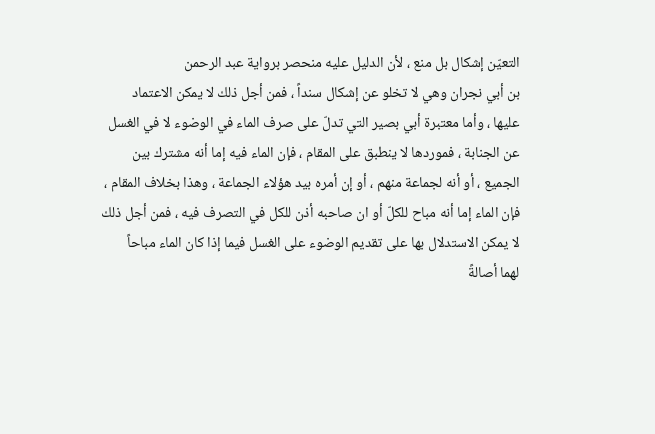التعيّن إشكال بل منع ، لأن الدليل عليه منحصر برواية عبد الرحمن
بن أبي نجران وهي لا تخلو عن إشكال سنداً ، فمن أجل ذلك لا يمكن الاعتماد
عليها ، وأما معتبرة أبي بصير التي تدلّ على صرف الماء في الوضوء لا في الغسل
عن الجنابة ، فموردها لا ينطبق على المقام ، فإن الماء فيه إما أنه مشترك بين
الجميع ، أو أنه لجماعة منهم ، أو إن أمره بيد هؤلاء الجماعة ، وهذا بخلاف المقام ،
فإن الماء إما أنه مباح للكلّ أو ان صاحبه أذن للكل في التصرف فيه ، فمن أجل ذلك
لا يمكن الاستدلال بها على تقديم الوضوء على الغسل فيما إذا كان الماء مباحاً
لهما أصالةً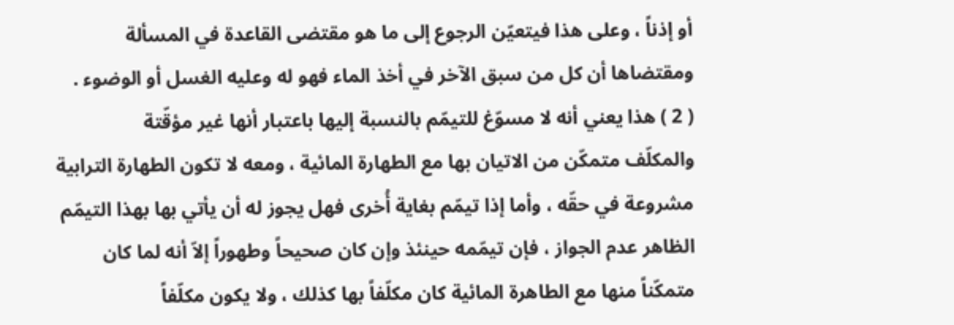أو إذناً ، وعلى هذا فيتعيّن الرجوع إلى ما هو مقتضى القاعدة في المسألة
ومقتضاها أن كل من سبق الآخر في أخذ الماء فهو له وعليه الغسل أو الوضوء .
( 2 ) هذا يعني أنه لا مسوّغ للتيمّم بالنسبة إليها باعتبار أنها غير مؤقّتة
والمكلّف متمكّن من الاتيان بها مع الطهارة المائية ، ومعه لا تكون الطهارة الترابية
مشروعة في حقّه ، وأما إذا تيمّم بغاية أُخرى فهل يجوز له أن يأتي بها بهذا التيمّم
الظاهر عدم الجواز ، فإن تيمّمه حينئذ وإن كان صحيحاً وطهوراً إلاّ أنه لما كان
متمكّناً منها مع الطاهرة المائية كان مكلّفاً بها كذلك ، ولا يكون مكلّفاً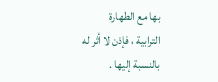بها مع الطهارة
الترابية ، فإذن لا أثر له بالنسبة إليها .